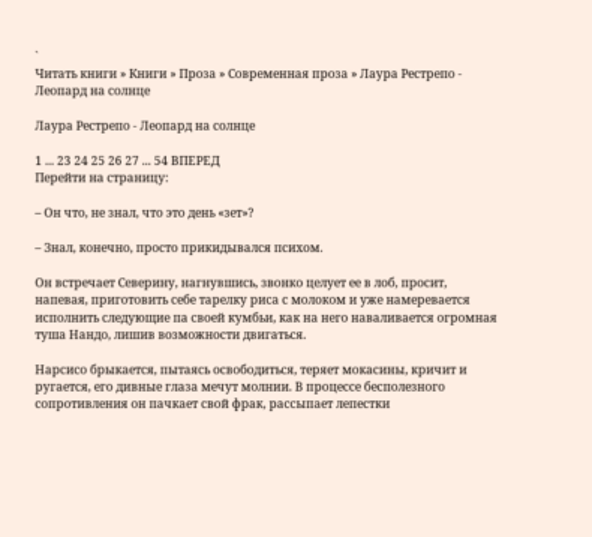`
Читать книги » Книги » Проза » Современная проза » Лаура Рестрепо - Леопард на солнце

Лаура Рестрепо - Леопард на солнце

1 ... 23 24 25 26 27 ... 54 ВПЕРЕД
Перейти на страницу:

– Он что, не знал, что это день «зет»?

– Знал, конечно, просто прикидывался психом.

Он встречает Северину, нагнувшись, звонко целует ее в лоб, просит, напевая, приготовить себе тарелку риса с молоком и уже намеревается исполнить следующие па своей кумбьи, как на него наваливается огромная туша Нандо, лишив возможности двигаться.

Нарсисо брыкается, пытаясь освободиться, теряет мокасины, кричит и ругается, его дивные глаза мечут молнии. В процессе бесполезного сопротивления он пачкает свой фрак, рассыпает лепестки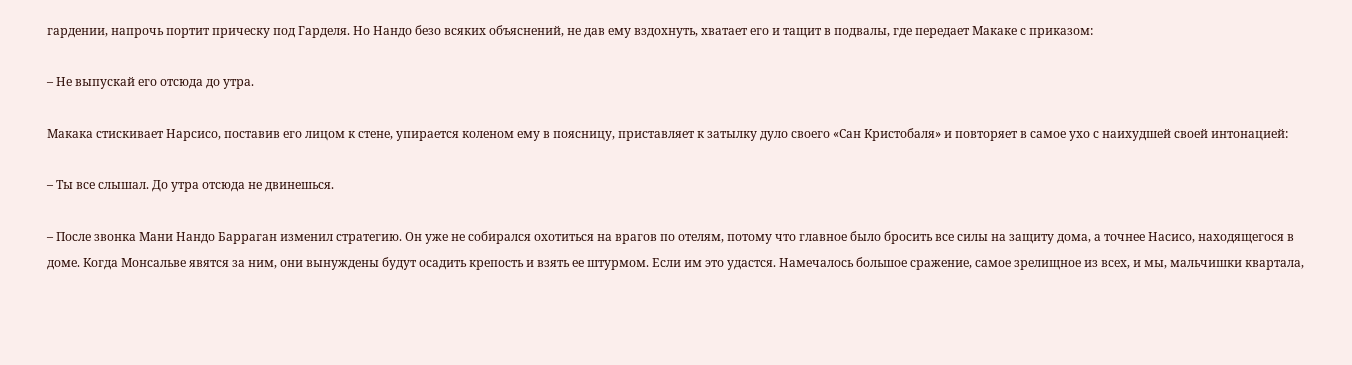гардении, напрочь портит прическу под Гарделя. Но Нандо безо всяких объяснений, не дав ему вздохнуть, хватает его и тащит в подвалы, где передает Макаке с приказом:

– Не выпускай его отсюда до утра.

Макака стискивает Нарсисо, поставив его лицом к стене, упирается коленом ему в поясницу, приставляет к затылку дуло своего «Сан Кристобаля» и повторяет в самое ухо с наихудшей своей интонацией:

– Ты все слышал. До утра отсюда не двинешься.

– После звонка Мани Нандо Барраган изменил стратегию. Он уже не собирался охотиться на врагов по отелям, потому что главное было бросить все силы на защиту дома, а точнее Насисо, находящегося в доме. Когда Монсальве явятся за ним, они вынуждены будут осадить крепость и взять ее штурмом. Если им это удастся. Намечалось большое сражение, самое зрелищное из всех, и мы, мальчишки квартала,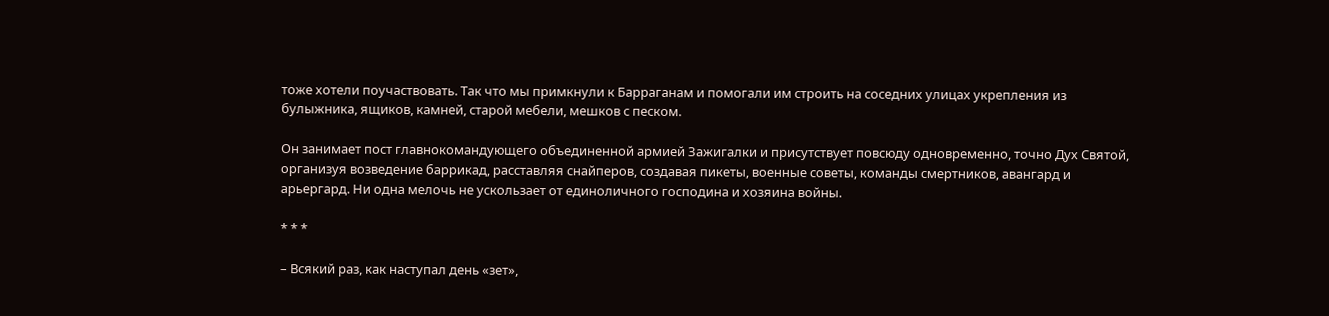тоже хотели поучаствовать. Так что мы примкнули к Барраганам и помогали им строить на соседних улицах укрепления из булыжника, ящиков, камней, старой мебели, мешков с песком.

Он занимает пост главнокомандующего объединенной армией Зажигалки и присутствует повсюду одновременно, точно Дух Святой, организуя возведение баррикад, расставляя снайперов, создавая пикеты, военные советы, команды смертников, авангард и арьергард. Ни одна мелочь не ускользает от единоличного господина и хозяина войны.

* * *

– Всякий раз, как наступал день «зет»,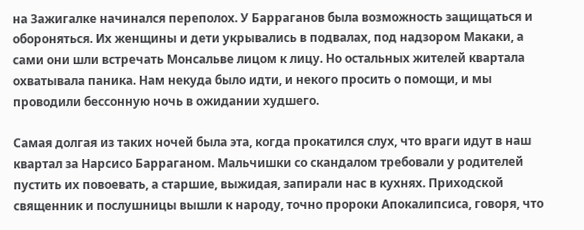на Зажигалке начинался переполох. У Барраганов была возможность защищаться и обороняться. Их женщины и дети укрывались в подвалах, под надзором Макаки, а сами они шли встречать Монсальве лицом к лицу. Но остальных жителей квартала охватывала паника. Нам некуда было идти, и некого просить о помощи, и мы проводили бессонную ночь в ожидании худшего.

Самая долгая из таких ночей была эта, когда прокатился слух, что враги идут в наш квартал за Нарсисо Барраганом. Мальчишки со скандалом требовали у родителей пустить их повоевать, а старшие, выжидая, запирали нас в кухнях. Приходской священник и послушницы вышли к народу, точно пророки Апокалипсиса, говоря, что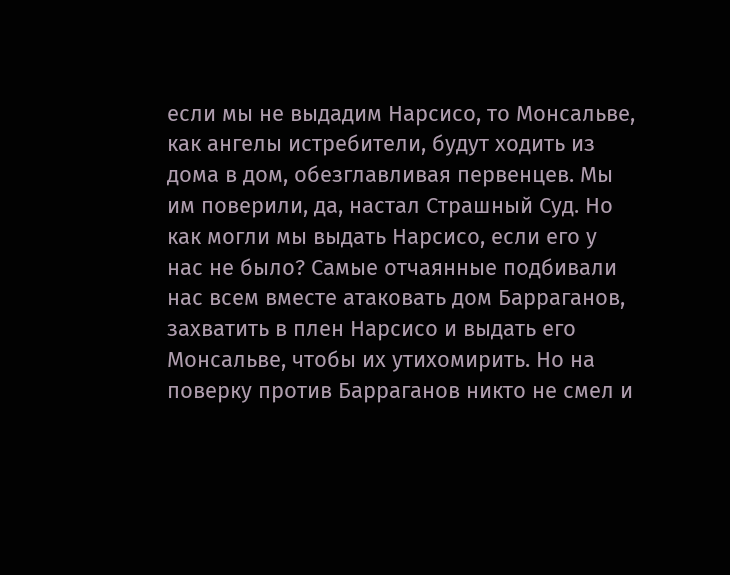если мы не выдадим Нарсисо, то Монсальве, как ангелы истребители, будут ходить из дома в дом, обезглавливая первенцев. Мы им поверили, да, настал Страшный Суд. Но как могли мы выдать Нарсисо, если его у нас не было? Самые отчаянные подбивали нас всем вместе атаковать дом Барраганов, захватить в плен Нарсисо и выдать его Монсальве, чтобы их утихомирить. Но на поверку против Барраганов никто не смел и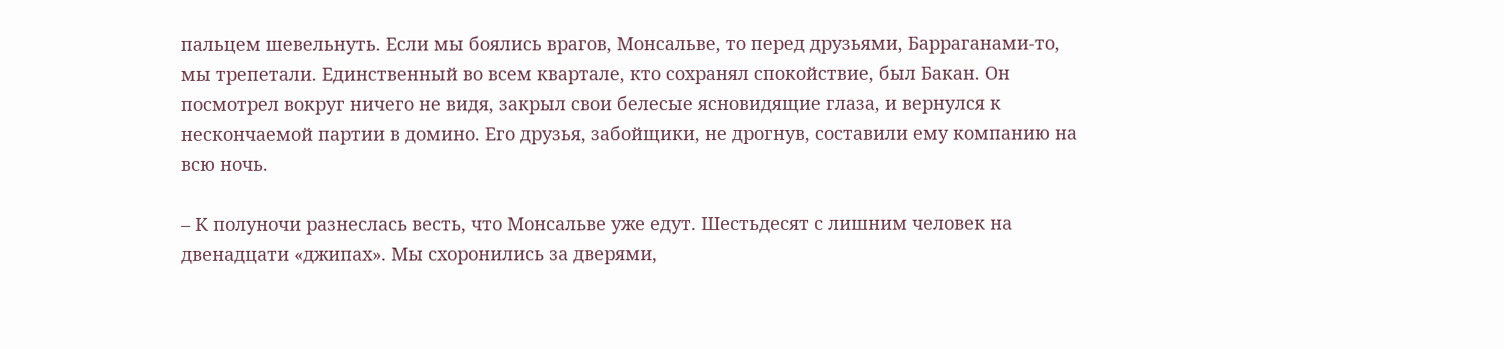пальцем шевельнуть. Если мы боялись врагов, Монсальве, то перед друзьями, Барраганами-то, мы трепетали. Единственный во всем квартале, кто сохранял спокойствие, был Бакан. Он посмотрел вокруг ничего не видя, закрыл свои белесые ясновидящие глаза, и вернулся к нескончаемой партии в домино. Его друзья, забойщики, не дрогнув, составили ему компанию на всю ночь.

– К полуночи разнеслась весть, что Монсальве уже едут. Шестьдесят с лишним человек на двенадцати «джипах». Мы схоронились за дверями,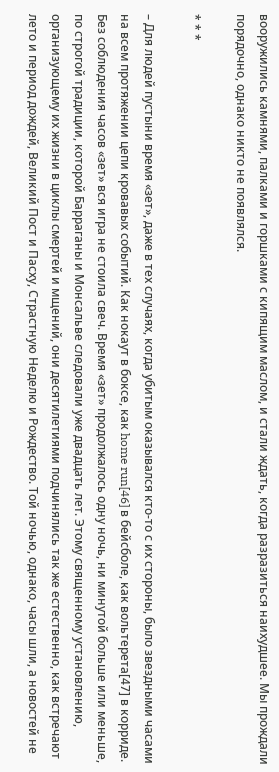вооружились камнями, палками и горшками с кипящим маслом, и стали ждать, когда разразиться наихудшее. Мы прождали порядочно, однако никто не появлялся.

* * *

– Для людей пустыни время «зет», даже в тех случаях, когда убитым оказывался кто-то с их стороны, было звездными часами на всем протяжении цепи кровавых событий. Как нокаут в боксе, как home run[46] в бейсболе, как вольтерета[47] в корриде. Без соблюдения часов «зет» вся игра не стоила свеч. Время «зет» продолжалось одну ночь, ни минутой больше или меньше, по строгой традиции, которой Барраганы и Монсальве следовали уже двадцать лет. Этому священному установлению, организующему их жизни в циклы смертей и мщений, они десятилетиями подчинялись так же естественно, как встречают лето и период дождей, Великий Пост и Пасху, Страстную Неделю и Рождество. Той ночью, однако, часы шли, а новостей не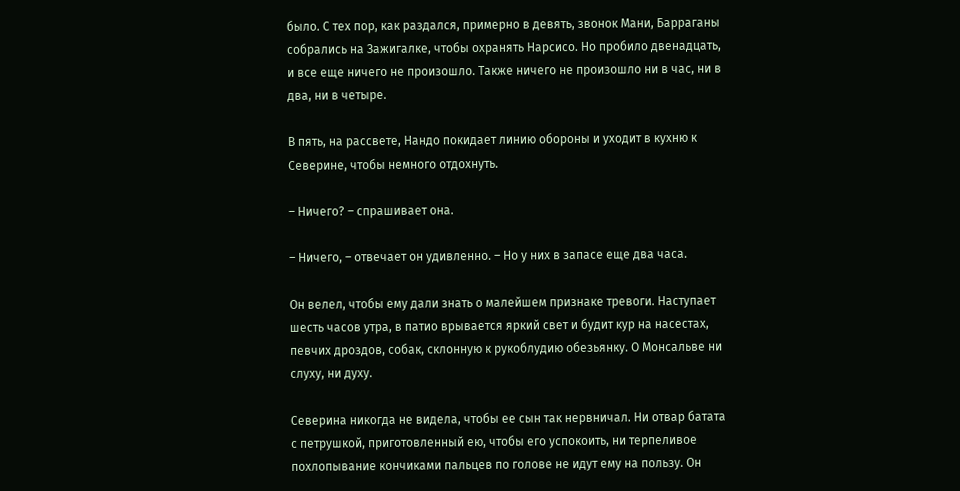было. С тех пор, как раздался, примерно в девять, звонок Мани, Барраганы собрались на Зажигалке, чтобы охранять Нарсисо. Но пробило двенадцать, и все еще ничего не произошло. Также ничего не произошло ни в час, ни в два, ни в четыре.

В пять, на рассвете, Нандо покидает линию обороны и уходит в кухню к Северине, чтобы немного отдохнуть.

– Ничего? – спрашивает она.

– Ничего, – отвечает он удивленно. – Но у них в запасе еще два часа.

Он велел, чтобы ему дали знать о малейшем признаке тревоги. Наступает шесть часов утра, в патио врывается яркий свет и будит кур на насестах, певчих дроздов, собак, склонную к рукоблудию обезьянку. О Монсальве ни слуху, ни духу.

Северина никогда не видела, чтобы ее сын так нервничал. Ни отвар батата с петрушкой, приготовленный ею, чтобы его успокоить, ни терпеливое похлопывание кончиками пальцев по голове не идут ему на пользу. Он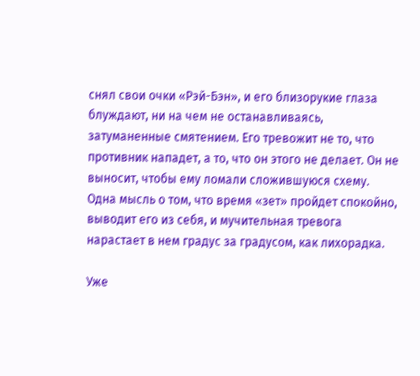снял свои очки «Рэй-Бэн», и его близорукие глаза блуждают, ни на чем не останавливаясь, затуманенные смятением. Его тревожит не то, что противник нападет, а то, что он этого не делает. Он не выносит, чтобы ему ломали сложившуюся схему. Одна мысль о том, что время «зет» пройдет спокойно, выводит его из себя, и мучительная тревога нарастает в нем градус за градусом, как лихорадка.

Уже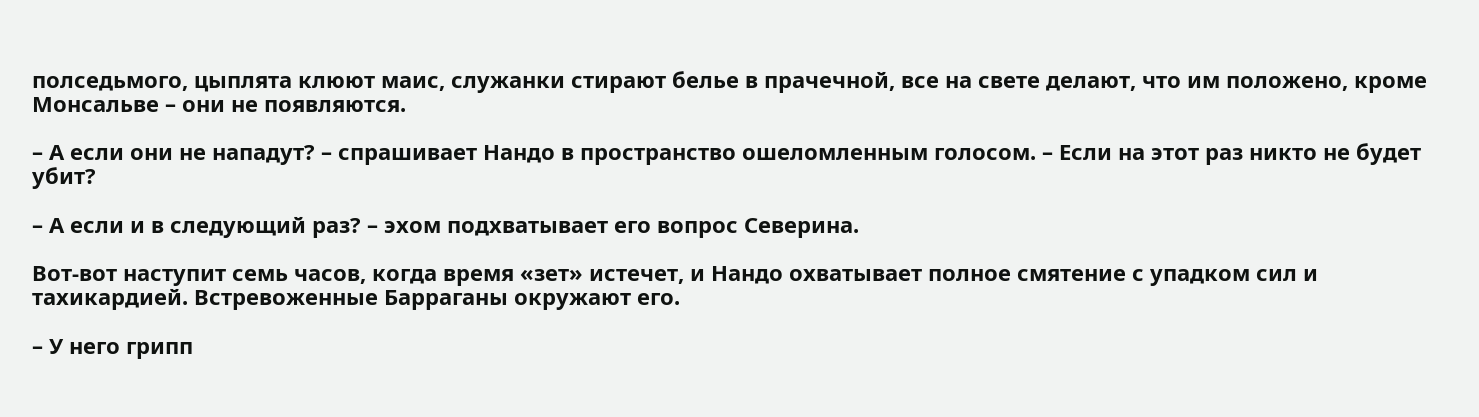полседьмого, цыплята клюют маис, служанки стирают белье в прачечной, все на свете делают, что им положено, кроме Монсальве – они не появляются.

– А если они не нападут? – спрашивает Нандо в пространство ошеломленным голосом. – Если на этот раз никто не будет убит?

– А если и в следующий раз? – эхом подхватывает его вопрос Северина.

Вот-вот наступит семь часов, когда время «зет» истечет, и Нандо охватывает полное смятение с упадком сил и тахикардией. Встревоженные Барраганы окружают его.

– У него грипп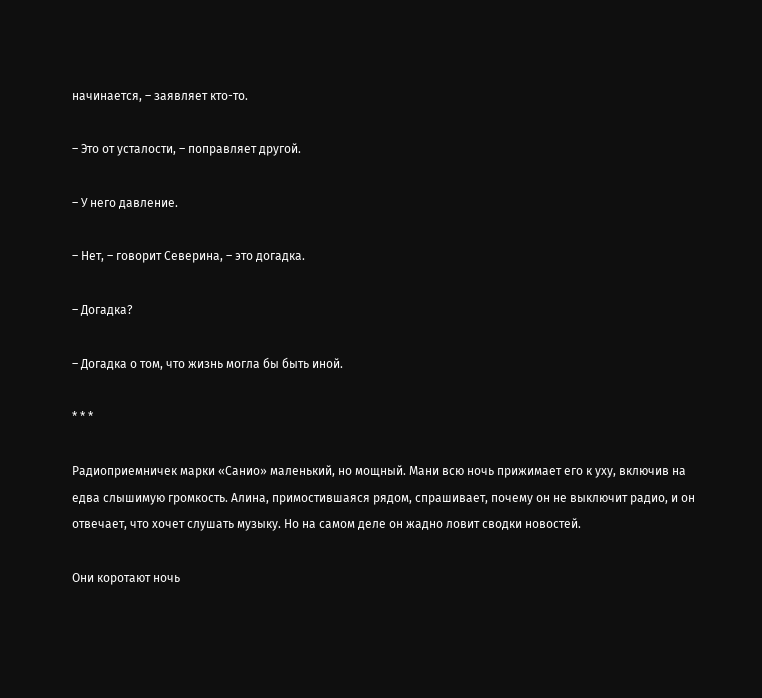начинается, – заявляет кто-то.

– Это от усталости, – поправляет другой.

– У него давление.

– Нет, – говорит Северина, – это догадка.

– Догадка?

– Догадка о том, что жизнь могла бы быть иной.

* * *

Радиоприемничек марки «Санио» маленький, но мощный. Мани всю ночь прижимает его к уху, включив на едва слышимую громкость. Алина, примостившаяся рядом, спрашивает, почему он не выключит радио, и он отвечает, что хочет слушать музыку. Но на самом деле он жадно ловит сводки новостей.

Они коротают ночь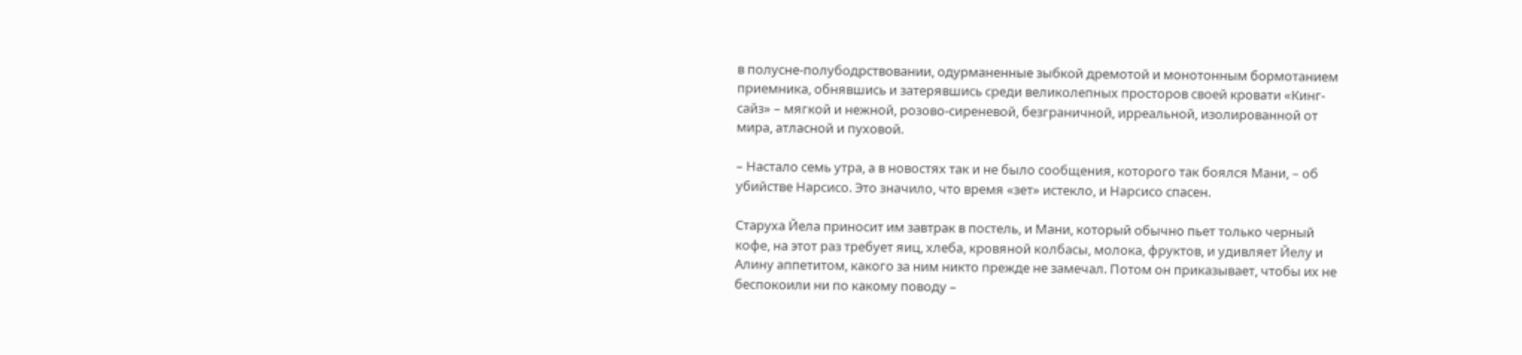в полусне-полубодрствовании, одурманенные зыбкой дремотой и монотонным бормотанием приемника, обнявшись и затерявшись среди великолепных просторов своей кровати «Кинг-сайз» – мягкой и нежной, розово-сиреневой, безграничной, ирреальной, изолированной от мира, атласной и пуховой.

– Настало семь утра, а в новостях так и не было сообщения, которого так боялся Мани, – об убийстве Нарсисо. Это значило, что время «зет» истекло, и Нарсисо спасен.

Старуха Йела приносит им завтрак в постель, и Мани, который обычно пьет только черный кофе, на этот раз требует яиц, хлеба, кровяной колбасы, молока, фруктов, и удивляет Йелу и Алину аппетитом, какого за ним никто прежде не замечал. Потом он приказывает, чтобы их не беспокоили ни по какому поводу –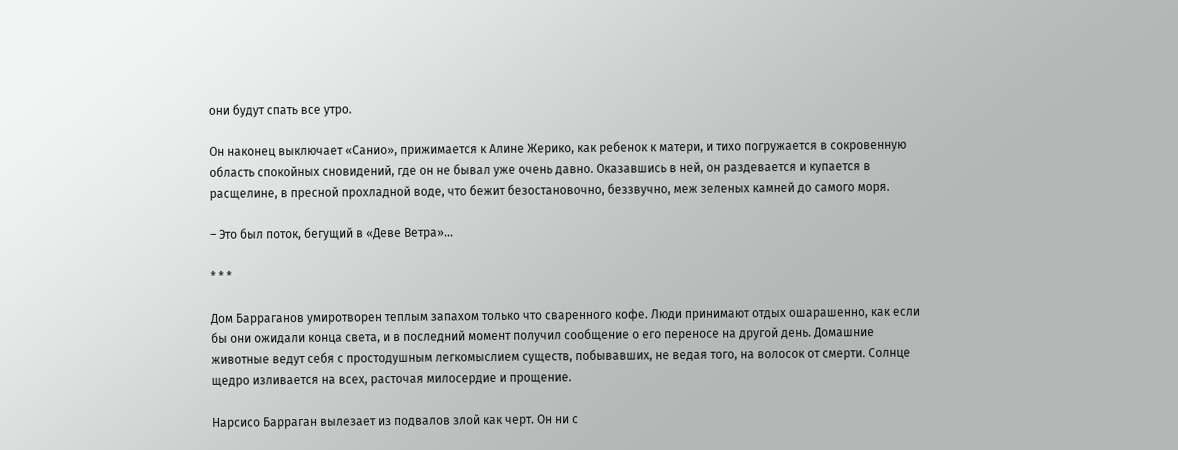они будут спать все утро.

Он наконец выключает «Санио», прижимается к Алине Жерико, как ребенок к матери, и тихо погружается в сокровенную область спокойных сновидений, где он не бывал уже очень давно. Оказавшись в ней, он раздевается и купается в расщелине, в пресной прохладной воде, что бежит безостановочно, беззвучно, меж зеленых камней до самого моря.

– Это был поток, бегущий в «Деве Ветра»…

* * *

Дом Барраганов умиротворен теплым запахом только что сваренного кофе. Люди принимают отдых ошарашенно, как если бы они ожидали конца света, и в последний момент получил сообщение о его переносе на другой день. Домашние животные ведут себя с простодушным легкомыслием существ, побывавших, не ведая того, на волосок от смерти. Солнце щедро изливается на всех, расточая милосердие и прощение.

Нарсисо Барраган вылезает из подвалов злой как черт. Он ни с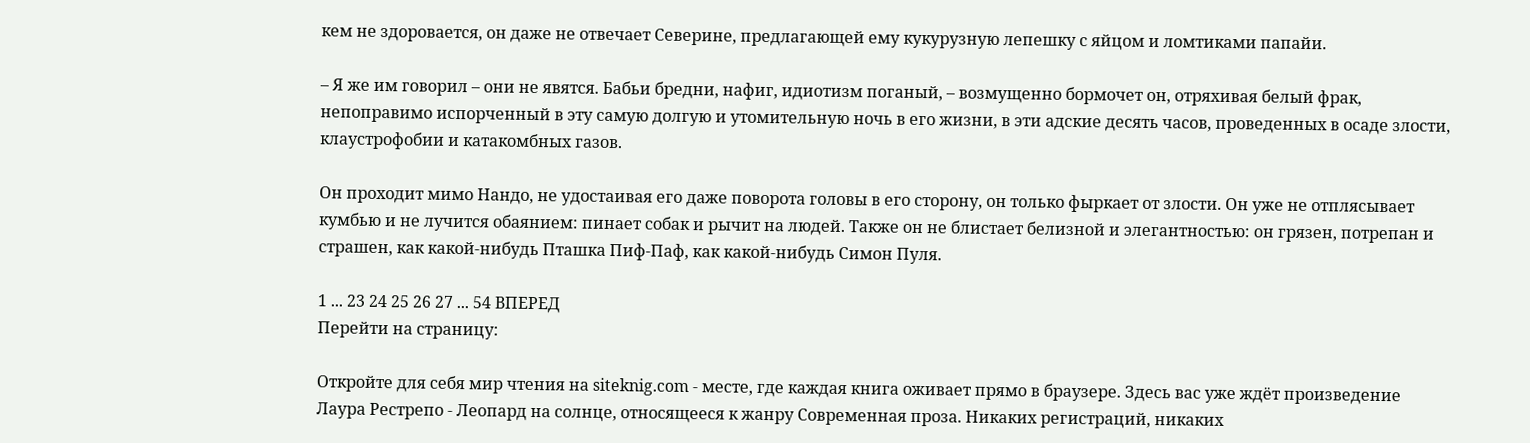кем не здоровается, он даже не отвечает Северине, предлагающей ему кукурузную лепешку с яйцом и ломтиками папайи.

– Я же им говорил – они не явятся. Бабьи бредни, нафиг, идиотизм поганый, – возмущенно бормочет он, отряхивая белый фрак, непоправимо испорченный в эту самую долгую и утомительную ночь в его жизни, в эти адские десять часов, проведенных в осаде злости, клаустрофобии и катакомбных газов.

Он проходит мимо Нандо, не удостаивая его даже поворота головы в его сторону, он только фыркает от злости. Он уже не отплясывает кумбью и не лучится обаянием: пинает собак и рычит на людей. Также он не блистает белизной и элегантностью: он грязен, потрепан и страшен, как какой-нибудь Пташка Пиф-Паф, как какой-нибудь Симон Пуля.

1 ... 23 24 25 26 27 ... 54 ВПЕРЕД
Перейти на страницу:

Откройте для себя мир чтения на siteknig.com - месте, где каждая книга оживает прямо в браузере. Здесь вас уже ждёт произведение Лаура Рестрепо - Леопард на солнце, относящееся к жанру Современная проза. Никаких регистраций, никаких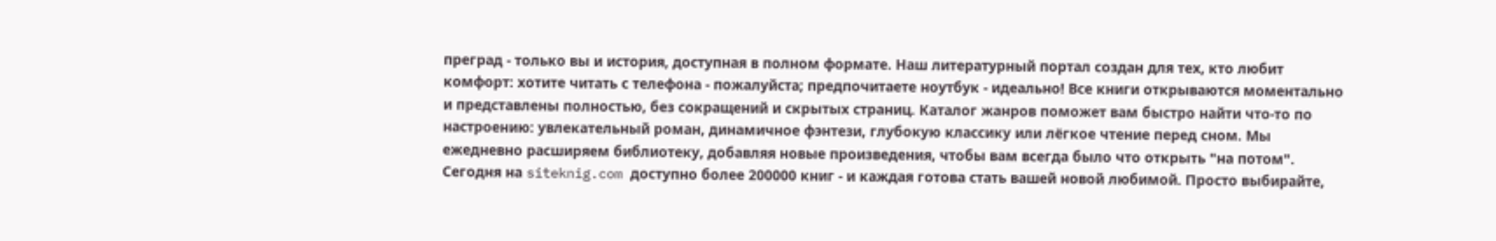преград - только вы и история, доступная в полном формате. Наш литературный портал создан для тех, кто любит комфорт: хотите читать с телефона - пожалуйста; предпочитаете ноутбук - идеально! Все книги открываются моментально и представлены полностью, без сокращений и скрытых страниц. Каталог жанров поможет вам быстро найти что-то по настроению: увлекательный роман, динамичное фэнтези, глубокую классику или лёгкое чтение перед сном. Мы ежедневно расширяем библиотеку, добавляя новые произведения, чтобы вам всегда было что открыть "на потом". Сегодня на siteknig.com доступно более 200000 книг - и каждая готова стать вашей новой любимой. Просто выбирайте,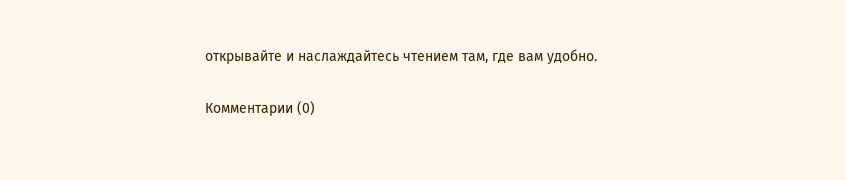открывайте и наслаждайтесь чтением там, где вам удобно.

Комментарии (0)